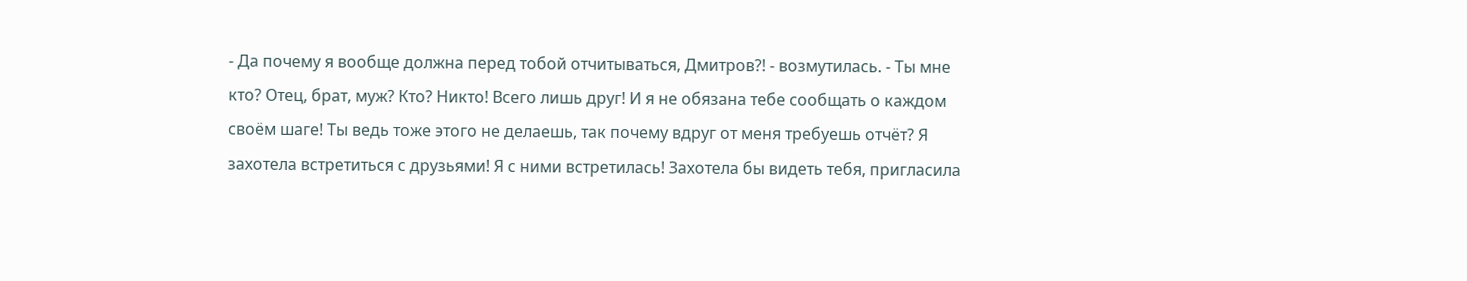- Да почему я вообще должна перед тобой отчитываться, Дмитров?! - возмутилась. - Ты мне кто? Отец, брат, муж? Кто? Никто! Всего лишь друг! И я не обязана тебе сообщать о каждом своём шаге! Ты ведь тоже этого не делаешь, так почему вдруг от меня требуешь отчёт? Я захотела встретиться с друзьями! Я с ними встретилась! Захотела бы видеть тебя, пригласила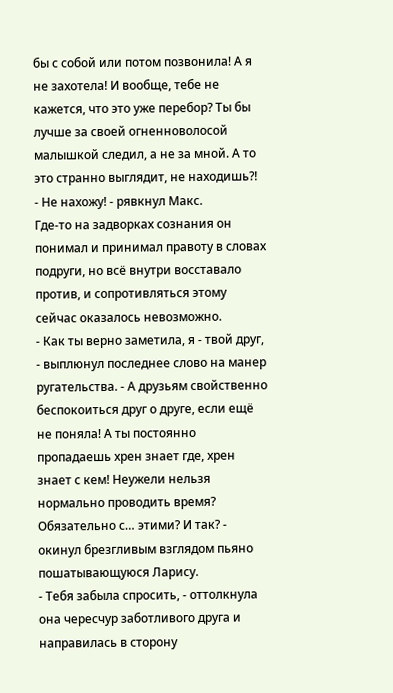бы с собой или потом позвонила! А я не захотела! И вообще, тебе не кажется, что это уже перебор? Ты бы лучше за своей огненноволосой малышкой следил, а не за мной. А то это странно выглядит, не находишь?!
- Не нахожу! - рявкнул Макс.
Где-то на задворках сознания он понимал и принимал правоту в словах подруги, но всё внутри восставало против, и сопротивляться этому сейчас оказалось невозможно.
- Как ты верно заметила, я - твой друг, - выплюнул последнее слово на манер ругательства. - А друзьям свойственно беспокоиться друг о друге, если ещё не поняла! А ты постоянно пропадаешь хрен знает где, хрен знает с кем! Неужели нельзя нормально проводить время? Обязательно с… этими? И так? - окинул брезгливым взглядом пьяно пошатывающуюся Ларису.
- Тебя забыла спросить, - оттолкнула она чересчур заботливого друга и направилась в сторону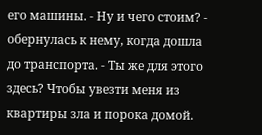его машины. - Ну и чего стоим? - обернулась к нему, когда дошла до транспорта. - Ты же для этого здесь? Чтобы увезти меня из квартиры зла и порока домой.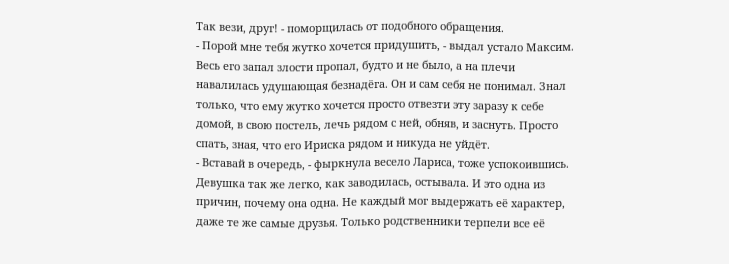Так вези, друг! - поморщилась от подобного обращения.
- Порой мне тебя жутко хочется придушить, - выдал устало Максим.
Весь его запал злости пропал, будто и не было, а на плечи навалилась удушающая безнадёга. Он и сам себя не понимал. Знал только, что ему жутко хочется просто отвезти эту заразу к себе домой, в свою постель, лечь рядом с ней, обняв, и заснуть. Просто спать, зная, что его Ириска рядом и никуда не уйдёт.
- Вставай в очередь, - фыркнула весело Лариса, тоже успокоившись.
Девушка так же легко, как заводилась, остывала. И это одна из причин, почему она одна. Не каждый мог выдержать её характер, даже те же самые друзья. Только родственники терпели все её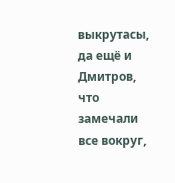выкрутасы, да ещё и Дмитров, что замечали все вокруг,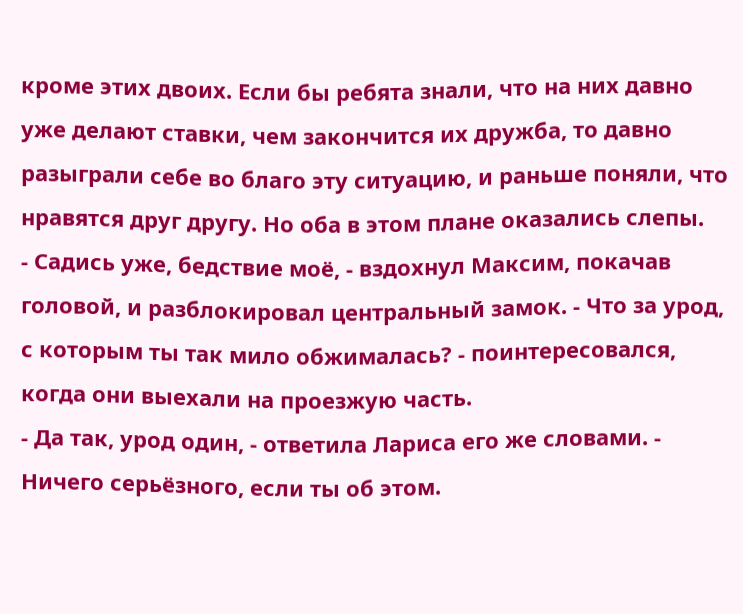кроме этих двоих. Если бы ребята знали, что на них давно уже делают ставки, чем закончится их дружба, то давно разыграли себе во благо эту ситуацию, и раньше поняли, что нравятся друг другу. Но оба в этом плане оказались слепы.
- Садись уже, бедствие моё, - вздохнул Максим, покачав головой, и разблокировал центральный замок. - Что за урод, с которым ты так мило обжималась? - поинтересовался, когда они выехали на проезжую часть.
- Да так, урод один, - ответила Лариса его же словами. - Ничего серьёзного, если ты об этом.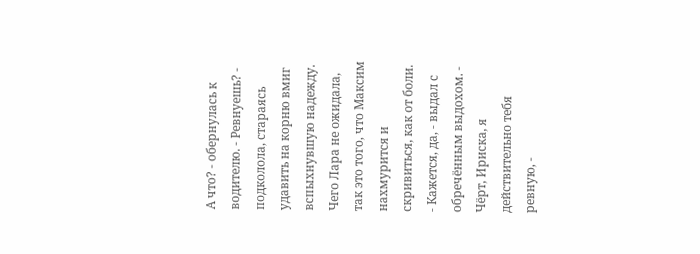А что? - обернулась к водителю. - Ревнуешь? - подколола, стараясь удавить на корню вмиг вспыхнувшую надежду.
Чего Лара не ожидала, так это того, что Максим нахмурится и скривиться, как от боли.
- Кажется, да, - выдал с обречённым выдохом. - Чёрт, Ириска, я действительно тебя ревную, -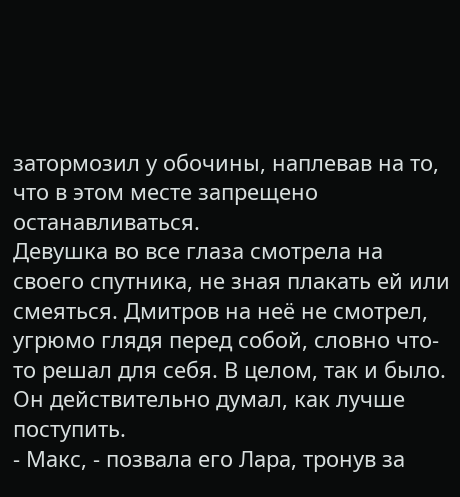затормозил у обочины, наплевав на то, что в этом месте запрещено останавливаться.
Девушка во все глаза смотрела на своего спутника, не зная плакать ей или смеяться. Дмитров на неё не смотрел, угрюмо глядя перед собой, словно что-то решал для себя. В целом, так и было. Он действительно думал, как лучше поступить.
- Макс, - позвала его Лара, тронув за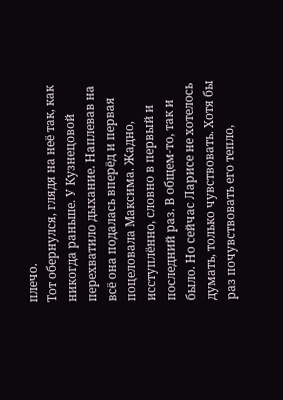плечо.
Тот обернулся, глядя на неё так, как никогда раньше. У Кузнецовой перехватило дыхание. Наплевав на всё она подалась вперёд и первая поцеловала Максима. Жадно, исступлённо, словно в первый и последний раз. В общем-то, так и было. Но сейчас Ларисе не хотелось думать, только чувствовать. Хотя бы раз почувствовать его тепло,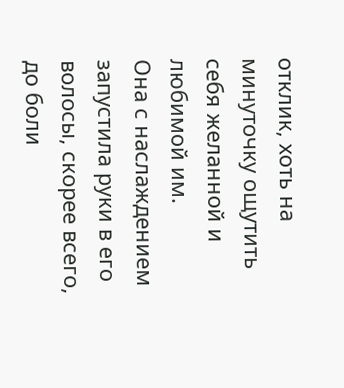отклик, хоть на минуточку ощутить себя желанной и любимой им.
Она с наслаждением запустила руки в его волосы, скорее всего, до боли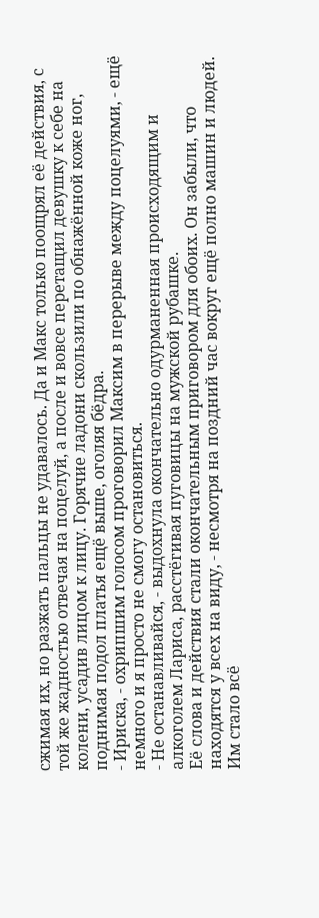сжимая их, но разжать пальцы не удавалось. Да и Макс только поощрял её действия, с той же жадностью отвечая на поцелуй, а после и вовсе перетащил девушку к себе на колени, усадив лицом к лицу. Горячие ладони скользили по обнажённой коже ног, поднимая подол платья ещё выше, оголяя бёдра.
- Ириска, - охрипшим голосом проговорил Максим в перерыве между поцелуями, - ещё немного и я просто не смогу остановиться.
- Не останавливайся, - выдохнула окончательно одурманенная происходящим и алкоголем Лариса, расстёгивая пуговицы на мужской рубашке.
Её слова и действия стали окончательным приговором для обоих. Он забыли, что находятся у всех на виду, - несмотря на поздний час вокруг ещё полно машин и людей. Им стало всё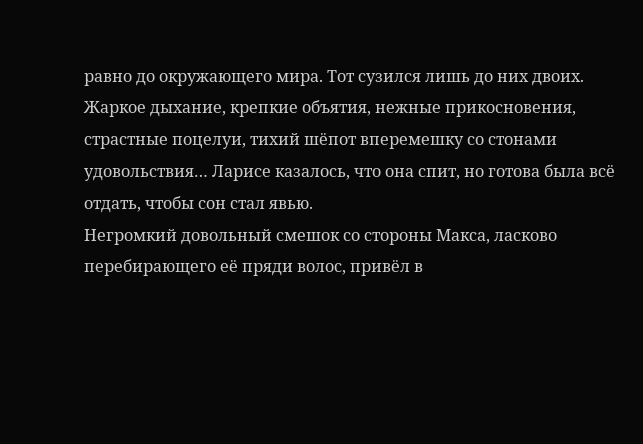равно до окружающего мира. Тот сузился лишь до них двоих.
Жаркое дыхание, крепкие объятия, нежные прикосновения, страстные поцелуи, тихий шёпот вперемешку со стонами удовольствия… Ларисе казалось, что она спит, но готова была всё отдать, чтобы сон стал явью.
Негромкий довольный смешок со стороны Макса, ласково перебирающего её пряди волос, привёл в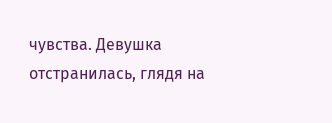чувства. Девушка отстранилась, глядя на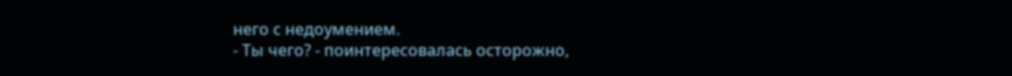него с недоумением.
- Ты чего? - поинтересовалась осторожно,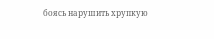боясь нарушить хрупкую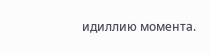идиллию момента.